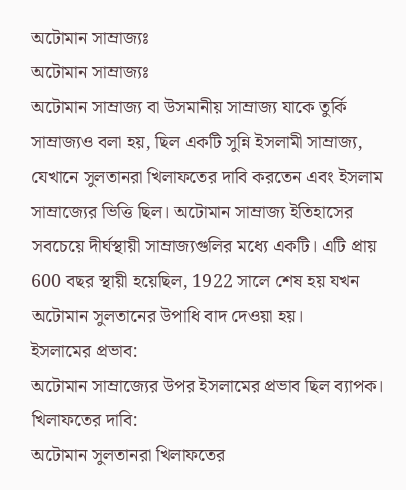অটোমান সাম্রাজ্যঃ
অটোমান সাম্রাজ্যঃ
অটোমান সাম্রাজ্য বা উসমানীয় সাম্রাজ্য যাকে তুর্কি সাম্রাজ্যও বলা হয়, ছিল একটি সুন্নি ইসলামী সাম্রাজ্য, যেখানে সুলতানরা খিলাফতের দাবি করতেন এবং ইসলাম সাম্রাজ্যের ভিত্তি ছিল। অটোমান সাম্রাজ্য ইতিহাসের সবচেয়ে দীর্ঘস্থায়ী সাম্রাজ্যগুলির মধ্যে একটি। এটি প্রায় 600 বছর স্থায়ী হয়েছিল, 1922 সালে শেষ হয় যখন অটোমান সুলতানের উপাধি বাদ দেওয়া হয়।
ইসলামের প্রভাব:
অটোমান সাম্রাজ্যের উপর ইসলামের প্রভাব ছিল ব্যাপক।
খিলাফতের দাবি:
অটোমান সুলতানরা খিলাফতের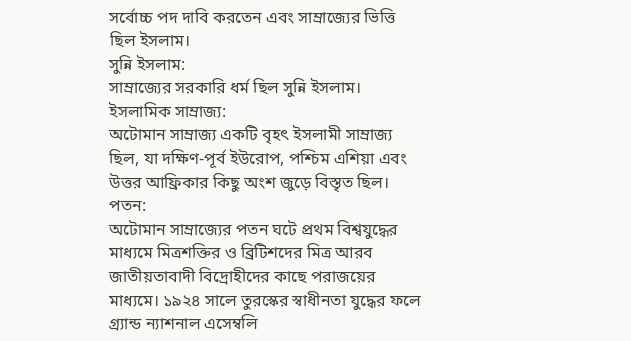সর্বোচ্চ পদ দাবি করতেন এবং সাম্রাজ্যের ভিত্তি ছিল ইসলাম।
সুন্নি ইসলাম:
সাম্রাজ্যের সরকারি ধর্ম ছিল সুন্নি ইসলাম।
ইসলামিক সাম্রাজ্য:
অটোমান সাম্রাজ্য একটি বৃহৎ ইসলামী সাম্রাজ্য ছিল, যা দক্ষিণ-পূর্ব ইউরোপ, পশ্চিম এশিয়া এবং উত্তর আফ্রিকার কিছু অংশ জুড়ে বিস্তৃত ছিল।
পতন:
অটোমান সাম্রাজ্যের পতন ঘটে প্রথম বিশ্বযুদ্ধের মাধ্যমে মিত্রশক্তির ও ব্রিটিশদের মিত্র আরব জাতীয়তাবাদী বিদ্রোহীদের কাছে পরাজয়ের মাধ্যমে। ১৯২৪ সালে তুরস্কের স্বাধীনতা যুদ্ধের ফলে গ্র্যান্ড ন্যাশনাল এসেম্বলি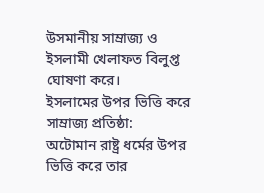উসমানীয় সাম্রাজ্য ও ইসলামী খেলাফত বিলুপ্ত ঘোষণা করে।
ইসলামের উপর ভিত্তি করে সাম্রাজ্য প্রতিষ্ঠা:
অটোমান রাষ্ট্র ধর্মের উপর ভিত্তি করে তার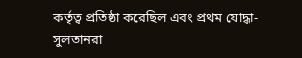কর্তৃত্ব প্রতিষ্ঠা করেছিল এবং প্রথম যোদ্ধা-সুলতানরা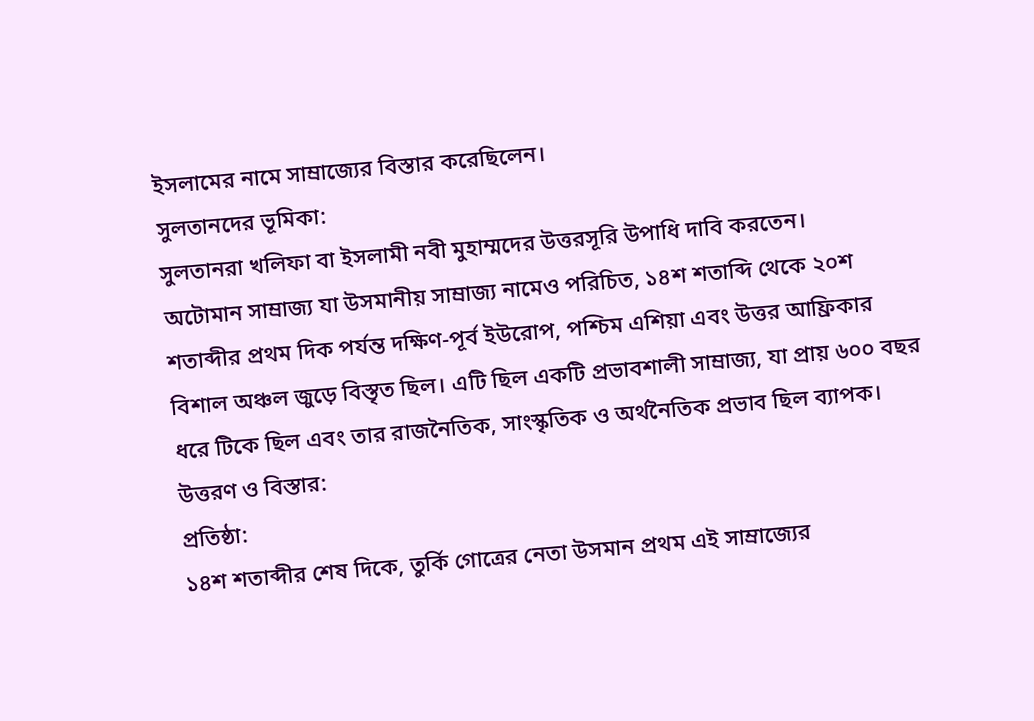ইসলামের নামে সাম্রাজ্যের বিস্তার করেছিলেন।
সুলতানদের ভূমিকা:
সুলতানরা খলিফা বা ইসলামী নবী মুহাম্মদের উত্তরসূরি উপাধি দাবি করতেন।
অটোমান সাম্রাজ্য যা উসমানীয় সাম্রাজ্য নামেও পরিচিত, ১৪শ শতাব্দি থেকে ২০শ শতাব্দীর প্রথম দিক পর্যন্ত দক্ষিণ-পূর্ব ইউরোপ, পশ্চিম এশিয়া এবং উত্তর আফ্রিকার বিশাল অঞ্চল জুড়ে বিস্তৃত ছিল। এটি ছিল একটি প্রভাবশালী সাম্রাজ্য, যা প্রায় ৬০০ বছর ধরে টিকে ছিল এবং তার রাজনৈতিক, সাংস্কৃতিক ও অর্থনৈতিক প্রভাব ছিল ব্যাপক।
উত্তরণ ও বিস্তার:
প্রতিষ্ঠা:
১৪শ শতাব্দীর শেষ দিকে, তুর্কি গোত্রের নেতা উসমান প্রথম এই সাম্রাজ্যের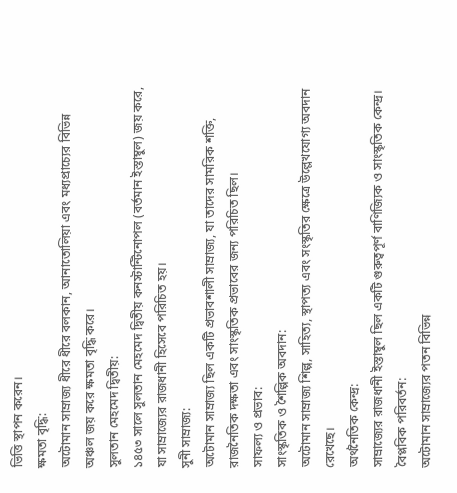ভিত্তি স্থাপন করেন।
ক্ষমতা বৃদ্ধি:
অটোমান সাম্রাজ্য ধীরে ধীরে বলকান, আনাতোলিয়া এবং মধ্যপ্রাচ্যের বিভিন্ন অঞ্চল জয় করে ক্ষমতা বৃদ্ধি করে।
সুলতান মেহমেদ দ্বিতীয়:
১৪৫৩ সালে সুলতান মেহমেদ দ্বিতীয় কনস্টান্টিনোপল (বর্তমান ইস্তাম্বুল) জয় করে, যা সাম্রাজ্যের রাজধানী হিসেবে পরিচিত হয়।
সুনী সাম্রাজ্য:
অটোমান সাম্রাজ্য ছিল একটি প্রভাবশালী সাম্রাজ্য, যা তাদের সামরিক শক্তি, রাজনৈতিক দক্ষতা এবং সাংস্কৃতিক প্রভাবের জন্য পরিচিত ছিল।
সাফল্য ও প্রভাব:
সাংস্কৃতিক ও শৈল্পিক অবদান:
অটোমান সাম্রাজ্য শিল্প, সাহিত্য, স্থাপত্য এবং সংস্কৃতির ক্ষেত্রে উল্লেখযোগ্য অবদান রেখেছে।
অর্থনৈতিক কেন্দ্র:
সাম্রাজ্যের রাজধানী ইস্তাম্বুল ছিল একটি গুরুত্বপূর্ণ বাণিজ্যিক ও সাংস্কৃতিক কেন্দ্র।
বৈপ্লবিক পরিবর্তন:
অটোমান সাম্রাজ্যের পতন বিভিন্ন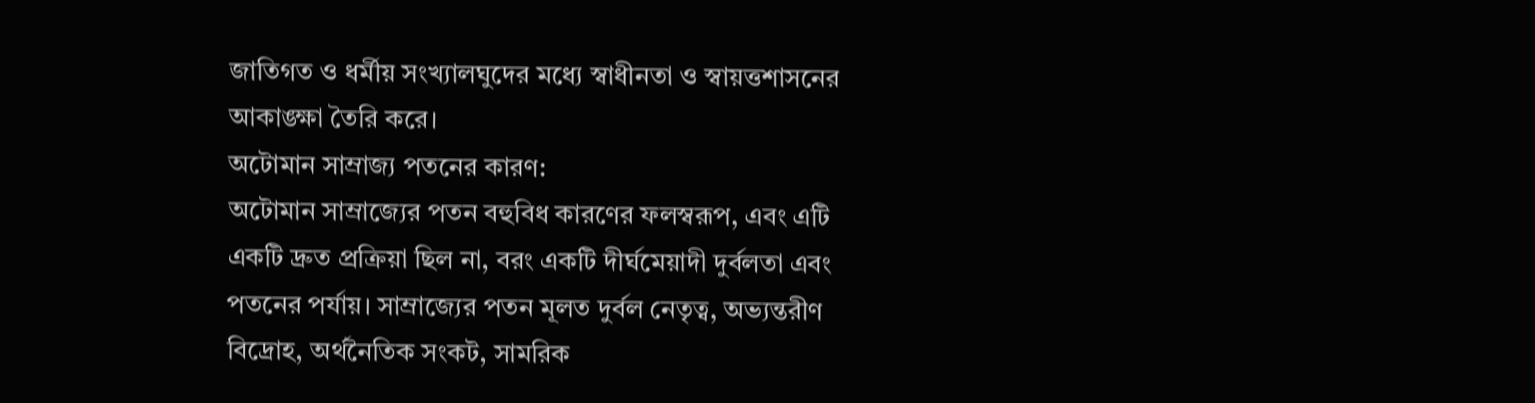জাতিগত ও ধর্মীয় সংখ্যালঘুদের মধ্যে স্বাধীনতা ও স্বায়ত্তশাসনের আকাঙ্ক্ষা তৈরি করে।
অটোমান সাম্রাজ্য পতনের কারণ:
অটোমান সাম্রাজ্যের পতন বহুবিধ কারণের ফলস্বরূপ, এবং এটি একটি দ্রুত প্রক্রিয়া ছিল না, বরং একটি দীর্ঘমেয়াদী দুর্বলতা এবং পতনের পর্যায়। সাম্রাজ্যের পতন মূলত দুর্বল নেতৃত্ব, অভ্যন্তরীণ বিদ্রোহ, অর্থনৈতিক সংকট, সামরিক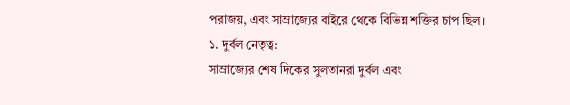পরাজয়, এবং সাম্রাজ্যের বাইরে থেকে বিভিন্ন শক্তির চাপ ছিল।
১. দুর্বল নেতৃত্ব:
সাম্রাজ্যের শেষ দিকের সুলতানরা দুর্বল এবং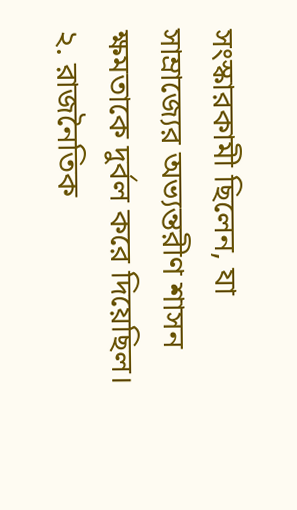সংস্কারকামী ছিলেন, যা সাম্রাজ্যের অভ্যন্তরীণ শাসন ক্ষমতাকে দুর্বল করে দিয়েছিল।
২. রাজনৈতিক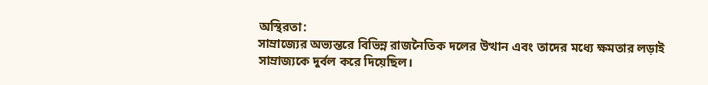অস্থিরতা:
সাম্রাজ্যের অভ্যন্তরে বিভিন্ন রাজনৈতিক দলের উত্থান এবং তাদের মধ্যে ক্ষমতার লড়াই সাম্রাজ্যকে দুর্বল করে দিয়েছিল।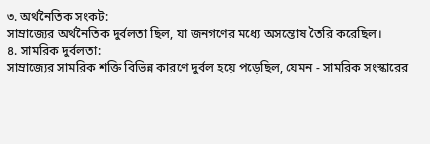৩. অর্থনৈতিক সংকট:
সাম্রাজ্যের অর্থনৈতিক দুর্বলতা ছিল, যা জনগণের মধ্যে অসন্তোষ তৈরি করেছিল।
৪. সামরিক দুর্বলতা:
সাম্রাজ্যের সামরিক শক্তি বিভিন্ন কারণে দুর্বল হয়ে পড়েছিল, যেমন - সামরিক সংস্কারের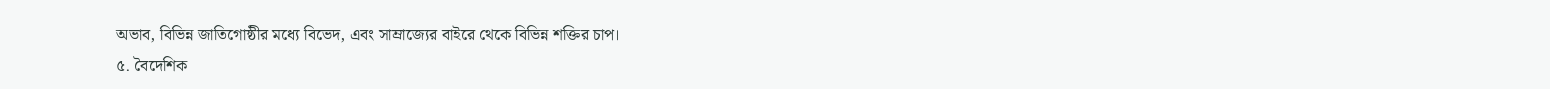অভাব, বিভিন্ন জাতিগোষ্ঠীর মধ্যে বিভেদ, এবং সাম্রাজ্যের বাইরে থেকে বিভিন্ন শক্তির চাপ।
৫. বৈদেশিক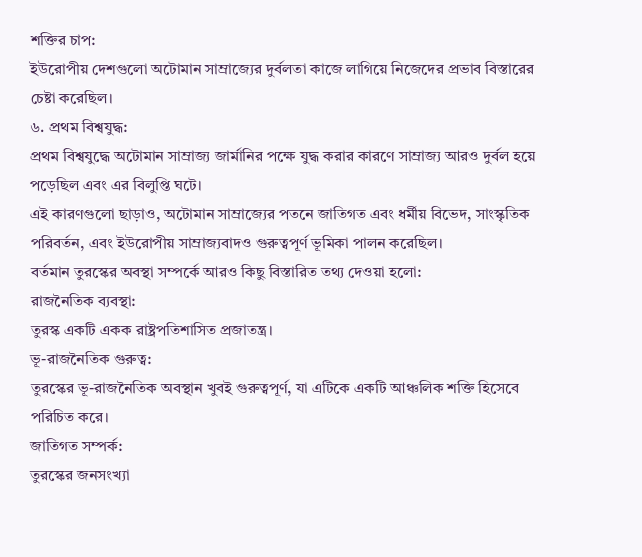শক্তির চাপ:
ইউরোপীয় দেশগুলো অটোমান সাম্রাজ্যের দুর্বলতা কাজে লাগিয়ে নিজেদের প্রভাব বিস্তারের চেষ্টা করেছিল।
৬. প্রথম বিশ্বযুদ্ধ:
প্রথম বিশ্বযুদ্ধে অটোমান সাম্রাজ্য জার্মানির পক্ষে যুদ্ধ করার কারণে সাম্রাজ্য আরও দুর্বল হয়ে পড়েছিল এবং এর বিলুপ্তি ঘটে।
এই কারণগুলো ছাড়াও, অটোমান সাম্রাজ্যের পতনে জাতিগত এবং ধর্মীয় বিভেদ, সাংস্কৃতিক পরিবর্তন, এবং ইউরোপীয় সাম্রাজ্যবাদও গুরুত্বপূর্ণ ভূমিকা পালন করেছিল।
বর্তমান তুরস্কের অবস্থা সম্পর্কে আরও কিছু বিস্তারিত তথ্য দেওয়া হলো:
রাজনৈতিক ব্যবস্থা:
তুরস্ক একটি একক রাষ্ট্রপতিশাসিত প্রজাতন্ত্র।
ভূ-রাজনৈতিক গুরুত্ব:
তুরস্কের ভূ-রাজনৈতিক অবস্থান খুবই গুরুত্বপূর্ণ, যা এটিকে একটি আঞ্চলিক শক্তি হিসেবে পরিচিত করে।
জাতিগত সম্পর্ক:
তুরস্কের জনসংখ্যা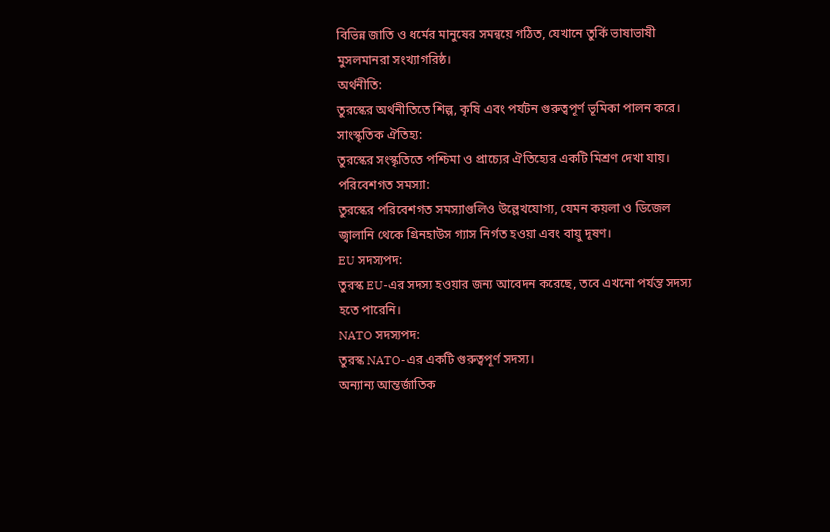বিভিন্ন জাতি ও ধর্মের মানুষের সমন্বয়ে গঠিত, যেখানে তুর্কি ভাষাভাষী মুসলমানরা সংখ্যাগরিষ্ঠ।
অর্থনীতি:
তুরস্কের অর্থনীতিতে শিল্প, কৃষি এবং পর্যটন গুরুত্বপূর্ণ ভূমিকা পালন করে।
সাংস্কৃতিক ঐতিহ্য:
তুরস্কের সংস্কৃতিতে পশ্চিমা ও প্রাচ্যের ঐতিহ্যের একটি মিশ্রণ দেখা যায়।
পরিবেশগত সমস্যা:
তুরস্কের পরিবেশগত সমস্যাগুলিও উল্লেখযোগ্য, যেমন কয়লা ও ডিজেল জ্বালানি থেকে গ্রিনহাউস গ্যাস নির্গত হওয়া এবং বায়ু দূষণ।
EU সদস্যপদ:
তুরস্ক EU-এর সদস্য হওয়ার জন্য আবেদন করেছে, তবে এখনো পর্যন্ত সদস্য হতে পারেনি।
NATO সদস্যপদ:
তুরস্ক NATO-এর একটি গুরুত্বপূর্ণ সদস্য।
অন্যান্য আন্তর্জাতিক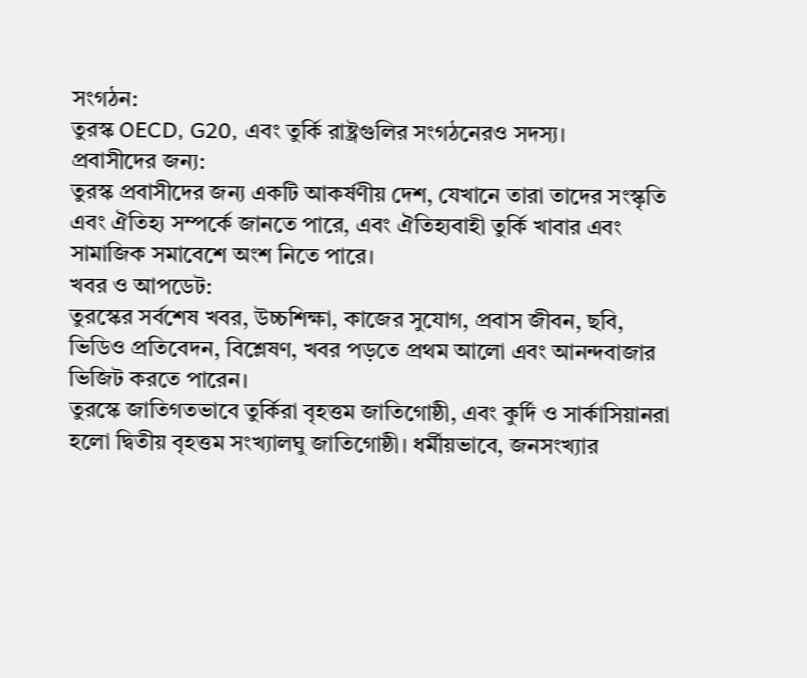সংগঠন:
তুরস্ক OECD, G20, এবং তুর্কি রাষ্ট্রগুলির সংগঠনেরও সদস্য।
প্রবাসীদের জন্য:
তুরস্ক প্রবাসীদের জন্য একটি আকর্ষণীয় দেশ, যেখানে তারা তাদের সংস্কৃতি এবং ঐতিহ্য সম্পর্কে জানতে পারে, এবং ঐতিহ্যবাহী তুর্কি খাবার এবং সামাজিক সমাবেশে অংশ নিতে পারে।
খবর ও আপডেট:
তুরস্কের সর্বশেষ খবর, উচ্চশিক্ষা, কাজের সুযোগ, প্রবাস জীবন, ছবি, ভিডিও প্রতিবেদন, বিশ্লেষণ, খবর পড়তে প্রথম আলো এবং আনন্দবাজার ভিজিট করতে পারেন।
তুরস্কে জাতিগতভাবে তুর্কিরা বৃহত্তম জাতিগোষ্ঠী, এবং কুর্দি ও সার্কাসিয়ানরা হলো দ্বিতীয় বৃহত্তম সংখ্যালঘু জাতিগোষ্ঠী। ধর্মীয়ভাবে, জনসংখ্যার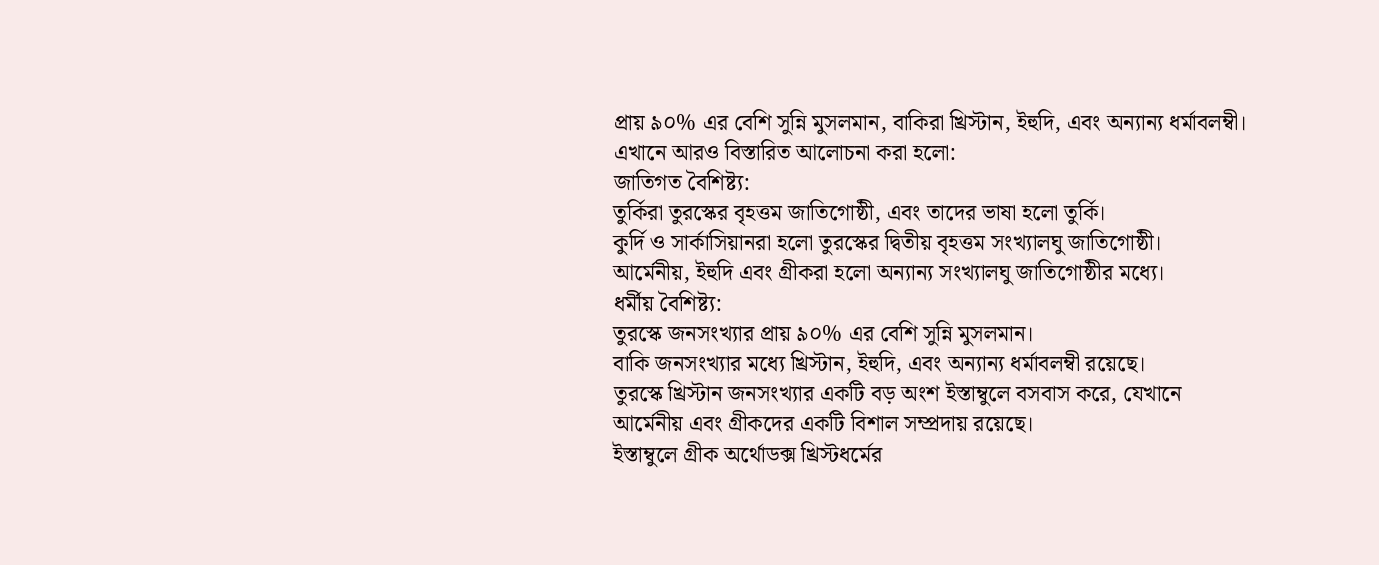প্রায় ৯০% এর বেশি সুন্নি মুসলমান, বাকিরা খ্রিস্টান, ইহুদি, এবং অন্যান্য ধর্মাবলম্বী।
এখানে আরও বিস্তারিত আলোচনা করা হলো:
জাতিগত বৈশিষ্ট্য:
তুর্কিরা তুরস্কের বৃহত্তম জাতিগোষ্ঠী, এবং তাদের ভাষা হলো তুর্কি।
কুর্দি ও সার্কাসিয়ানরা হলো তুরস্কের দ্বিতীয় বৃহত্তম সংখ্যালঘু জাতিগোষ্ঠী।
আর্মেনীয়, ইহুদি এবং গ্রীকরা হলো অন্যান্য সংখ্যালঘু জাতিগোষ্ঠীর মধ্যে।
ধর্মীয় বৈশিষ্ট্য:
তুরস্কে জনসংখ্যার প্রায় ৯০% এর বেশি সুন্নি মুসলমান।
বাকি জনসংখ্যার মধ্যে খ্রিস্টান, ইহুদি, এবং অন্যান্য ধর্মাবলম্বী রয়েছে।
তুরস্কে খ্রিস্টান জনসংখ্যার একটি বড় অংশ ইস্তাম্বুলে বসবাস করে, যেখানে আর্মেনীয় এবং গ্রীকদের একটি বিশাল সম্প্রদায় রয়েছে।
ইস্তাম্বুলে গ্রীক অর্থোডক্স খ্রিস্টধর্মের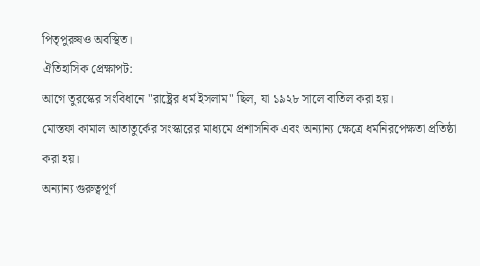পিতৃপুরুষও অবস্থিত।
ঐতিহাসিক প্রেক্ষাপট:
আগে তুরস্কের সংবিধানে "রাষ্ট্রের ধর্ম ইসলাম" ছিল, যা ১৯২৮ সালে বাতিল করা হয়।
মোস্তফা কামাল আতাতুর্কের সংস্কারের মাধ্যমে প্রশাসনিক এবং অন্যান্য ক্ষেত্রে ধর্মনিরপেক্ষতা প্রতিষ্ঠা করা হয়।
অন্যান্য গুরুত্বপূর্ণ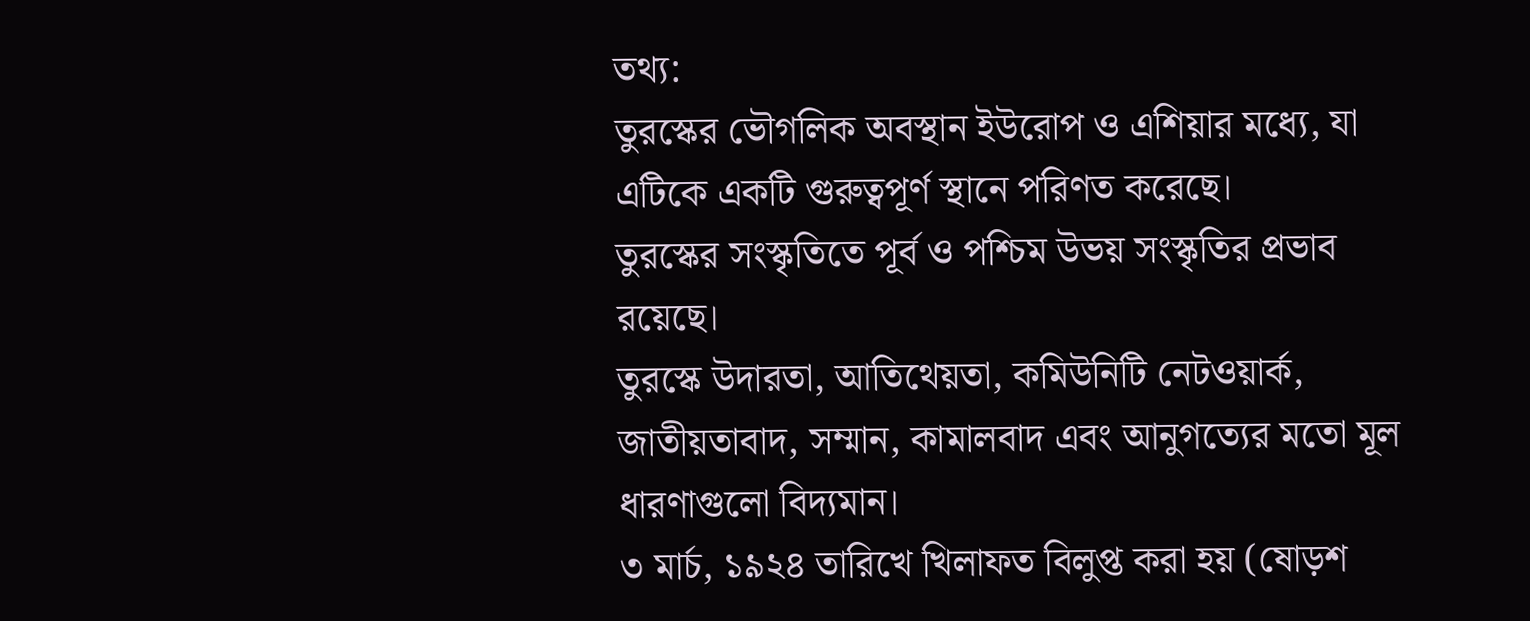তথ্য:
তুরস্কের ভৌগলিক অবস্থান ইউরোপ ও এশিয়ার মধ্যে, যা এটিকে একটি গুরুত্বপূর্ণ স্থানে পরিণত করেছে।
তুরস্কের সংস্কৃতিতে পূর্ব ও পশ্চিম উভয় সংস্কৃতির প্রভাব রয়েছে।
তুরস্কে উদারতা, আতিথেয়তা, কমিউনিটি নেটওয়ার্ক, জাতীয়তাবাদ, সম্মান, কামালবাদ এবং আনুগত্যের মতো মূল ধারণাগুলো বিদ্যমান।
৩ মার্চ, ১৯২৪ তারিখে খিলাফত বিলুপ্ত করা হয় (ষোড়শ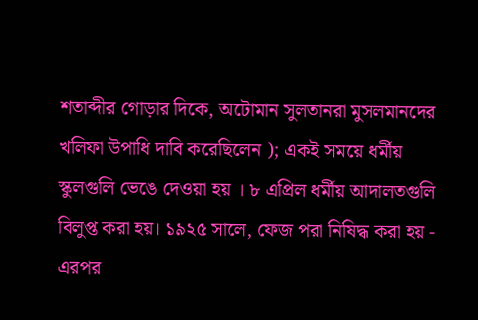শতাব্দীর গোড়ার দিকে, অটোমান সুলতানরা মুসলমানদের খলিফা উপাধি দাবি করেছিলেন ); একই সময়ে ধর্মীয় স্কুলগুলি ভেঙে দেওয়া হয় । ৮ এপ্রিল ধর্মীয় আদালতগুলি বিলুপ্ত করা হয়। ১৯২৫ সালে, ফেজ পরা নিষিদ্ধ করা হয় - এরপর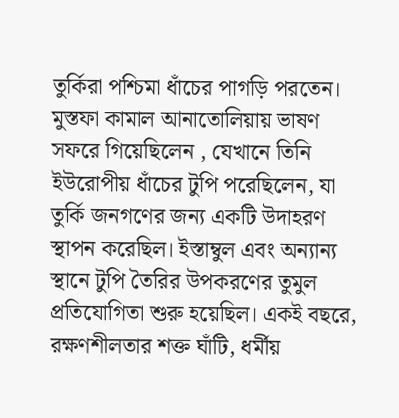তুর্কিরা পশ্চিমা ধাঁচের পাগড়ি পরতেন। মুস্তফা কামাল আনাতোলিয়ায় ভাষণ সফরে গিয়েছিলেন , যেখানে তিনি ইউরোপীয় ধাঁচের টুপি পরেছিলেন, যা তুর্কি জনগণের জন্য একটি উদাহরণ স্থাপন করেছিল। ইস্তাম্বুল এবং অন্যান্য স্থানে টুপি তৈরির উপকরণের তুমুল প্রতিযোগিতা শুরু হয়েছিল। একই বছরে, রক্ষণশীলতার শক্ত ঘাঁটি, ধর্মীয়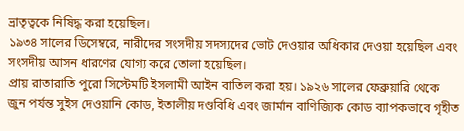ভ্রাতৃত্বকে নিষিদ্ধ করা হয়েছিল।
১৯৩৪ সালের ডিসেম্বরে, নারীদের সংসদীয় সদস্যদের ভোট দেওয়ার অধিকার দেওয়া হয়েছিল এবং সংসদীয় আসন ধারণের যোগ্য করে তোলা হয়েছিল।
প্রায় রাতারাতি পুরো সিস্টেমটি ইসলামী আইন বাতিল করা হয়। ১৯২৬ সালের ফেব্রুয়ারি থেকে জুন পর্যন্ত সুইস দেওয়ানি কোড, ইতালীয় দণ্ডবিধি এবং জার্মান বাণিজ্যিক কোড ব্যাপকভাবে গৃহীত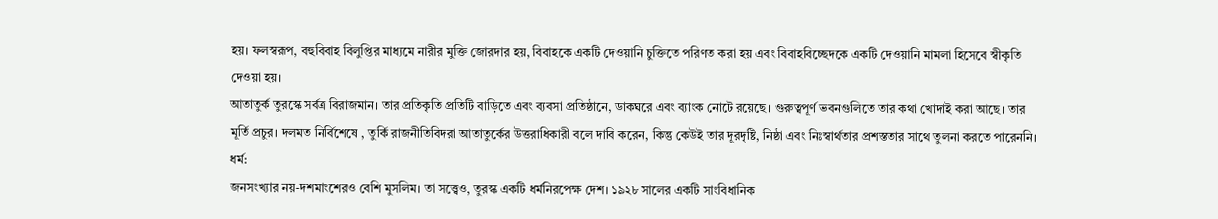হয়। ফলস্বরূপ, বহুবিবাহ বিলুপ্তির মাধ্যমে নারীর মুক্তি জোরদার হয়, বিবাহকে একটি দেওয়ানি চুক্তিতে পরিণত করা হয় এবং বিবাহবিচ্ছেদকে একটি দেওয়ানি মামলা হিসেবে স্বীকৃতি দেওয়া হয়।
আতাতুর্ক তুরস্কে সর্বত্র বিরাজমান। তার প্রতিকৃতি প্রতিটি বাড়িতে এবং ব্যবসা প্রতিষ্ঠানে, ডাকঘরে এবং ব্যাংক নোটে রয়েছে। গুরুত্বপূর্ণ ভবনগুলিতে তার কথা খোদাই করা আছে। তার মূর্তি প্রচুর। দলমত নির্বিশেষে , তুর্কি রাজনীতিবিদরা আতাতুর্কের উত্তরাধিকারী বলে দাবি করেন, কিন্তু কেউই তার দূরদৃষ্টি, নিষ্ঠা এবং নিঃস্বার্থতার প্রশস্ততার সাথে তুলনা করতে পারেননি।
ধর্ম:
জনসংখ্যার নয়-দশমাংশেরও বেশি মুসলিম। তা সত্ত্বেও, তুরস্ক একটি ধর্মনিরপেক্ষ দেশ। ১৯২৮ সালের একটি সাংবিধানিক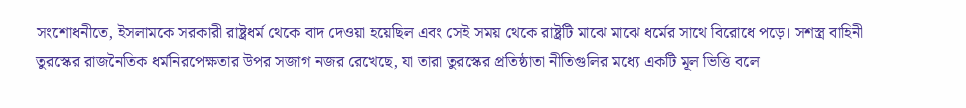সংশোধনীতে, ইসলামকে সরকারী রাষ্ট্রধর্ম থেকে বাদ দেওয়া হয়েছিল এবং সেই সময় থেকে রাষ্ট্রটি মাঝে মাঝে ধর্মের সাথে বিরোধে পড়ে। সশস্ত্র বাহিনী তুরস্কের রাজনৈতিক ধর্মনিরপেক্ষতার উপর সজাগ নজর রেখেছে, যা তারা তুরস্কের প্রতিষ্ঠাতা নীতিগুলির মধ্যে একটি মূল ভিত্তি বলে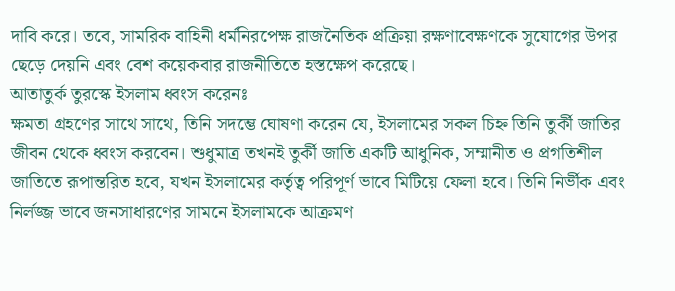দাবি করে। তবে, সামরিক বাহিনী ধর্মনিরপেক্ষ রাজনৈতিক প্রক্রিয়া রক্ষণাবেক্ষণকে সুযোগের উপর ছেড়ে দেয়নি এবং বেশ কয়েকবার রাজনীতিতে হস্তক্ষেপ করেছে।
আতাতুর্ক তুরস্কে ইসলাম ধ্বংস করেনঃ
ক্ষমতা গ্রহণের সাথে সাথে, তিনি সদম্ভে ঘোষণা করেন যে, ইসলামের সকল চিহ্ন তিনি তুর্কী জাতির জীবন থেকে ধ্বংস করবেন। শুধুমাত্র তখনই তুর্কী জাতি একটি আধুনিক, সম্মানীত ও প্রগতিশীল জাতিতে রূপান্তরিত হবে, যখন ইসলামের কর্তৃত্ব পরিপূর্ণ ভাবে মিটিয়ে ফেলা হবে। তিনি নির্ভীক এবং নির্লজ্জ ভাবে জনসাধারণের সামনে ইসলামকে আক্রমণ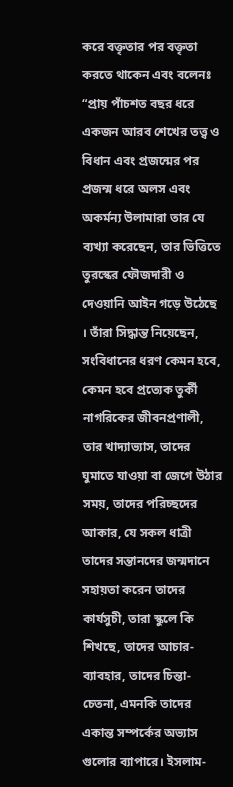করে বক্তৃতার পর বক্তৃতা করতে থাকেন এবং বলেনঃ
“প্রায় পাঁচশত বছর ধরে একজন আরব শেখের তত্ত্ব ও বিধান এবং প্রজন্মের পর প্রজন্ম ধরে অলস এবং অকর্মন্য উলামারা তার যে ব্যখ্যা করেছেন, তার ভিত্তিতে তুরস্কের ফৌজদারী ও দেওয়ানি আইন গড়ে উঠেছে । তাঁরা সিদ্ধান্ত নিয়েছেন, সংবিধানের ধরণ কেমন হবে, কেমন হবে প্রত্যেক তুর্কী নাগরিকের জীবনপ্রণালী, তার খাদ্যাভ্যাস, তাদের ঘুমাতে যাওয়া বা জেগে উঠার সময়, তাদের পরিচ্ছদের আকার, যে সকল ধাত্রী তাদের সন্তানদের জন্মদানে সহায়তা করেন তাদের কার্যসুচী, তারা স্কুলে কি শিখছে, তাদের আচার-ব্যাবহার, তাদের চিন্তা-চেতনা, এমনকি তাদের একান্ত সম্পর্কের অভ্যাস গুলোর ব্যাপারে। ইসলাম-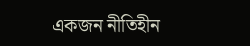একজন নীতিহীন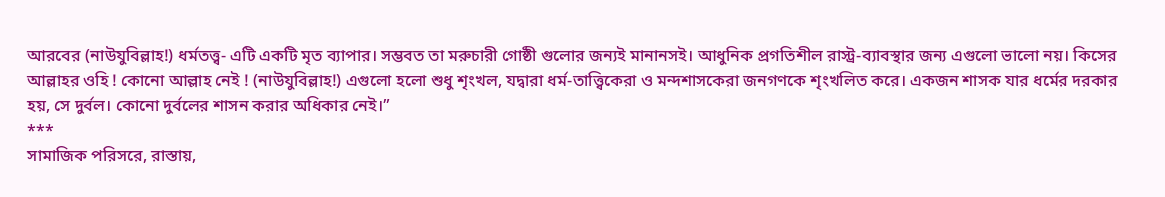আরবের (নাউযুবিল্লাহ!) ধর্মতত্ত্ব- এটি একটি মৃত ব্যাপার। সম্ভবত তা মরুচারী গোষ্ঠী গুলোর জন্যই মানানসই। আধুনিক প্রগতিশীল রাস্ট্র-ব্যাবস্থার জন্য এগুলো ভালো নয়। কিসের আল্লাহর ওহি ! কোনো আল্লাহ নেই ! (নাউযুবিল্লাহ!) এগুলো হলো শুধু শৃংখল, যদ্বারা ধর্ম-তাত্ত্বিকেরা ও মন্দশাসকেরা জনগণকে শৃংখলিত করে। একজন শাসক যার ধর্মের দরকার হয়, সে দুর্বল। কোনো দুর্বলের শাসন করার অধিকার নেই।”
***
সামাজিক পরিসরে, রাস্তায়,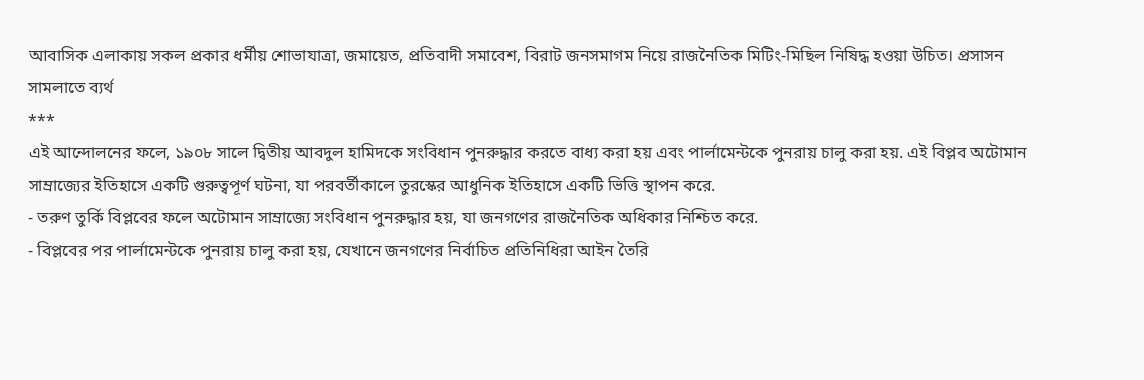আবাসিক এলাকায় সকল প্রকার ধর্মীয় শোভাযাত্রা, জমায়েত, প্রতিবাদী সমাবেশ, বিরাট জনসমাগম নিয়ে রাজনৈতিক মিটিং-মিছিল নিষিদ্ধ হওয়া উচিত। প্রসাসন সামলাতে ব্যর্থ
***
এই আন্দোলনের ফলে, ১৯০৮ সালে দ্বিতীয় আবদুল হামিদকে সংবিধান পুনরুদ্ধার করতে বাধ্য করা হয় এবং পার্লামেন্টকে পুনরায় চালু করা হয়. এই বিপ্লব অটোমান সাম্রাজ্যের ইতিহাসে একটি গুরুত্বপূর্ণ ঘটনা, যা পরবর্তীকালে তুরস্কের আধুনিক ইতিহাসে একটি ভিত্তি স্থাপন করে.
- তরুণ তুর্কি বিপ্লবের ফলে অটোমান সাম্রাজ্যে সংবিধান পুনরুদ্ধার হয়, যা জনগণের রাজনৈতিক অধিকার নিশ্চিত করে.
- বিপ্লবের পর পার্লামেন্টকে পুনরায় চালু করা হয়, যেখানে জনগণের নির্বাচিত প্রতিনিধিরা আইন তৈরি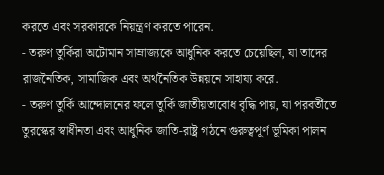করতে এবং সরকারকে নিয়ন্ত্রণ করতে পারেন.
- তরুণ তুর্কিরা অটোমান সাম্রাজ্যকে আধুনিক করতে চেয়েছিল, যা তাদের রাজনৈতিক, সামাজিক এবং অর্থনৈতিক উন্নয়নে সাহায্য করে.
- তরুণ তুর্কি আন্দোলনের ফলে তুর্কি জাতীয়তাবোধ বৃদ্ধি পায়, যা পরবর্তীতে তুরস্কের স্বাধীনতা এবং আধুনিক জাতি-রাষ্ট্র গঠনে গুরুত্বপূর্ণ ভূমিকা পালন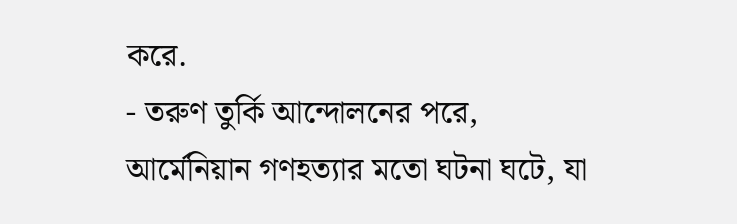করে.
- তরুণ তুর্কি আন্দোলনের পরে, আর্মেনিয়ান গণহত্যার মতো ঘটনা ঘটে, যা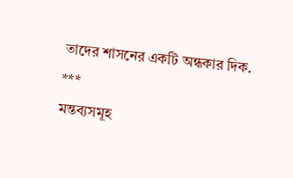তাদের শাসনের একটি অন্ধকার দিক.
***
মন্তব্যসমূহ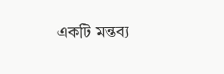একটি মন্তব্য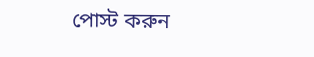পোস্ট করুন